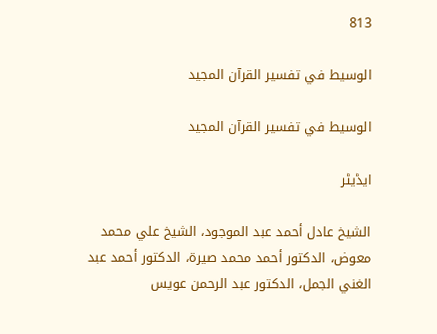813

الوسيط في تفسير القرآن المجيد

الوسيط في تفسير القرآن المجيد

ایڈیٹر

الشيخ عادل أحمد عبد الموجود، الشيخ علي محمد معوض، الدكتور أحمد محمد صيرة، الدكتور أحمد عبد الغني الجمل، الدكتور عبد الرحمن عويس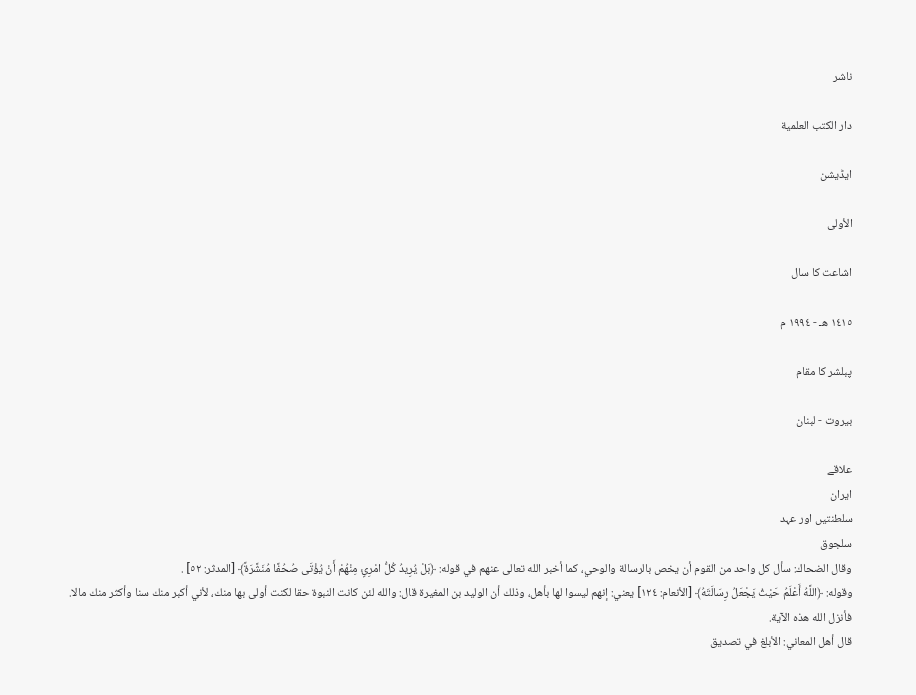ناشر

دار الكتب العلمية

ایڈیشن

الأولى

اشاعت کا سال

١٤١٥ هـ - ١٩٩٤ م

پبلشر کا مقام

بيروت - لبنان

علاقے
ایران
سلطنتیں اور عہد
سلجوق
وقال الضحاك: سأل كل واحد من القوم أن يخص بالرسالة والوحي، كما أخبر الله تعالى عنهم في قوله: ﴿بَلْ يُرِيدُ كُلُّ امْرِئٍ مِنْهُمْ أَنْ يُؤْتَى صُحُفًا مُنَشَّرَةً﴾ [المدثر: ٥٢] .
وقوله: ﴿اللَّهُ أَعْلَمُ حَيْثُ يَجْعَلُ رِسَالَتَهُ﴾ [الأنعام: ١٢٤] يعني: إنهم ليسوا لها بأهل، وذلك أن الوليد بن المغيرة قال: والله لئن كانت النبوة حقا لكنت أولى بها منك، لأني أكبر منك سنا وأكثر منك مالا.
فأنزل الله هذه الآية.
قال أهل المعاني: الأبلغ في تصديق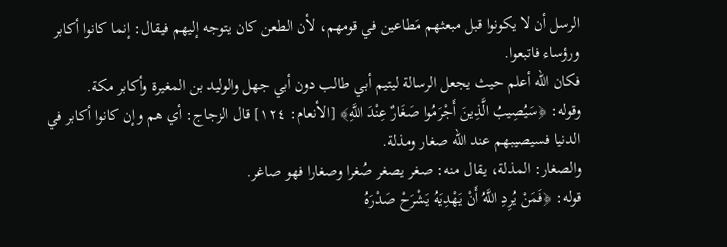الرسل أن لا يكونوا قبل مبعثهم مَطاعين في قومهم، لأن الطعن كان يتوجه إليهم فيقال: إنما كانوا أكابر ورؤساء فاتبعوا.
فكان الله أعلم حيث يجعل الرسالة ليتيم أبي طالب دون أبي جهل والوليد بن المغيرة وأكابر مكة.
وقوله: ﴿سَيُصِيبُ الَّذِينَ أَجْرَمُوا صَغَارٌ عِنْدَ اللَّهِ﴾ [الأنعام: ١٢٤] قال الزجاج: أي هم وإن كانوا أكابر في الدنيا فسيصيبهم عند الله صغار ومذلة.
والصغار: المذلة، يقال منه: صغر يصغر صُغرا وصغارا فهو صاغر.
قوله: ﴿فَمَنْ يُرِدِ اللَّهُ أَنْ يَهْدِيَهُ يَشْرَحْ صَدْرَهُ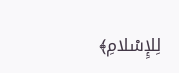لِلإِسْلامِ﴾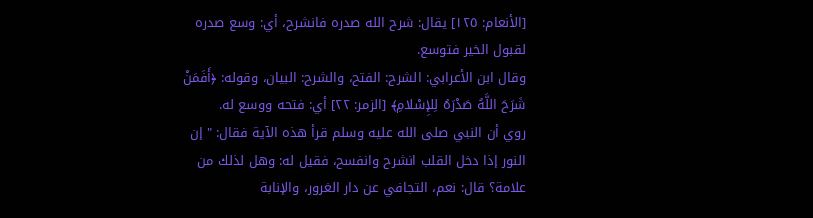[الأنعام: ١٢٥] يقال: شرح الله صدره فانشرح، أي: وسع صدره لقبول الخير فتوسع.
وقال ابن الأعرابي: الشرح: الفتح، والشرح: البيان، وقوله: ﴿أَفَمَنْ شَرَحَ اللَّهُ صَدْرَهُ لِلإِسْلامِ﴾ [الزمر: ٢٢] أي: فتحه ووسع له.
روي أن النبي صلى الله عليه وسلم قرأ هذه الآية فقال: " إن النور إذا دخل القلب انشرح وانفسح، فقيل له: وهل لذلك من علامة؟ قال: نعم، التجافي عن دار الغرور، والإنابة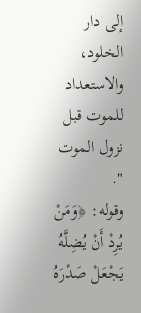إلى دار الخلود، والاستعداد للموت قبل نزول الموت ".
وقوله: ﴿وَمَنْ يُرِدْ أَنْ يُضِلَّهُ يَجْعَلْ صَدْرَهُ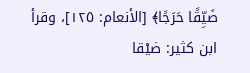ضَيِّقًا حَرَجًا﴾ [الأنعام: ١٢٥]، وقرأ ابن كثير: ضيْقا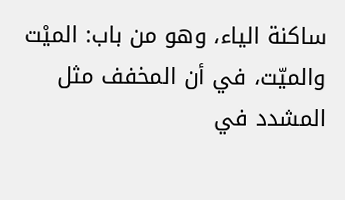ساكنة الياء، وهو من باب: الميْت والميّت، في أن المخفف مثل المشدد في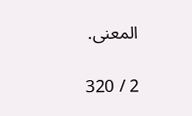المعنى.

2 / 320